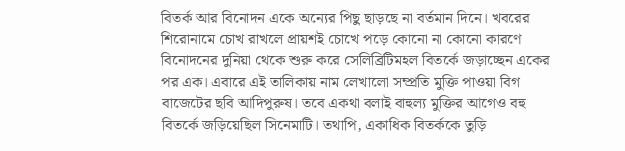বিতর্ক আর বিনোদন একে অন্যের পিছু ছাড়ছে না বর্তমান দিনে। খবরের শিরোনামে চোখ রাখলে প্রায়শই চোখে পড়ে কোনো না কোনো কারণে বিনোদনের দুনিয়া থেকে শুরু করে সেলিব্রিটিমহল বিতর্কে জড়াচ্ছেন একের পর এক। এবারে এই তালিকায় নাম লেখালো সম্প্রতি মুক্তি পাওয়া বিগ বাজেটের ছবি আদিপুরুষ। তবে একথা বলাই বাহুল্য মুক্তির আগেও বহু বিতর্কে জড়িয়েছিল সিনেমাটি। তথাপি, একাধিক বিতর্ককে তুড়ি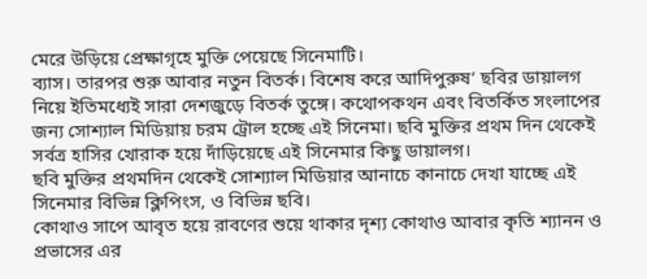মেরে উড়িয়ে প্রেক্ষাগৃহে মুক্তি পেয়েছে সিনেমাটি।
ব্যাস। তারপর শুরু আবার নতুন বিতর্ক। বিশেষ করে আদিপুরুষ’ ছবির ডায়ালগ নিয়ে ইতিমধ্যেই সারা দেশজুড়ে বিতর্ক তুঙ্গে। কথোপকথন এবং বিতর্কিত সংলাপের জন্য সোশ্যাল মিডিয়ায় চরম ট্রোল হচ্ছে এই সিনেমা। ছবি মুক্তির প্রথম দিন থেকেই সর্বত্র হাসির খোরাক হয়ে দাঁড়িয়েছে এই সিনেমার কিছু ডায়ালগ।
ছবি মুক্তির প্রথমদিন থেকেই সোশ্যাল মিডিয়ার আনাচে কানাচে দেখা যাচ্ছে এই সিনেমার বিভিন্ন ক্লিপিংস, ও বিভিন্ন ছবি।
কোথাও সাপে আবৃত হয়ে রাবণের শুয়ে থাকার দৃশ্য কোথাও আবার কৃতি শ্যানন ও প্রভাসের এর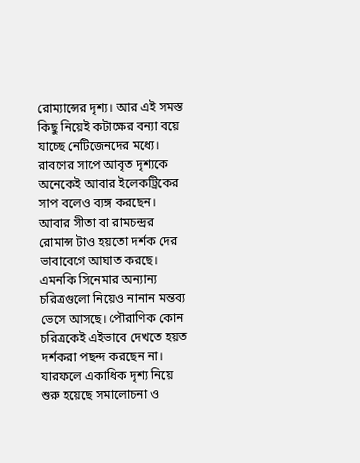রোম্যান্সের দৃশ্য। আর এই সমস্ত কিছু নিয়েই কটাক্ষের বন্যা বয়ে যাচ্ছে নেটিজেনদের মধ্যে। রাবণের সাপে আবৃত দৃশ্যকে অনেকেই আবার ইলেকট্রিকের সাপ বলেও ব্যঙ্গ করছেন। আবার সীতা বা রামচন্দ্রর রোমান্স টাও হয়তো দর্শক দের ভাবাবেগে আঘাত করছে। এমনকি সিনেমার অন্যান্য চরিত্রগুলো নিয়েও নানান মন্তব্য ভেসে আসছে। পৌরাণিক কোন চরিত্রকেই এইভাবে দেখতে হয়ত দর্শকরা পছন্দ করছেন না।
যারফলে একাধিক দৃশ্য নিয়ে শুরু হয়েছে সমালোচনা ও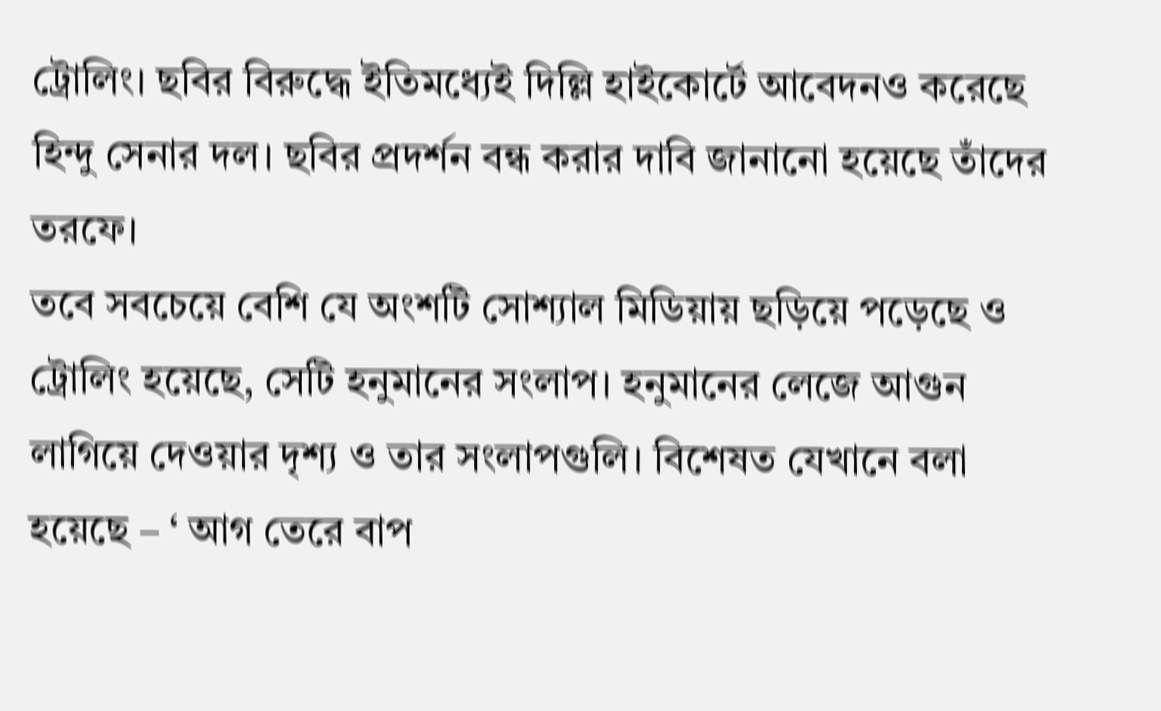ট্রোলিং। ছবির বিরুদ্ধে ইতিমধ্যেই দিল্লি হাইকোর্টে আবেদনও করেছে হিন্দু সেনার দল। ছবির প্রদর্শন বন্ধ করার দাবি জানানো হয়েছে তাঁদের তরফে।
তবে সবচেয়ে বেশি যে অংশটি সোশ্যাল মিডিয়ায় ছড়িয়ে পড়েছে ও ট্রোলিং হয়েছে, সেটি হনুমানের সংলাপ। হনুমানের লেজে আগুন লাগিয়ে দেওয়ার দৃশ্য ও তার সংলাপগুলি। বিশেষত যেখানে বলা হয়েছে – ‘ আগ তেরে বাপ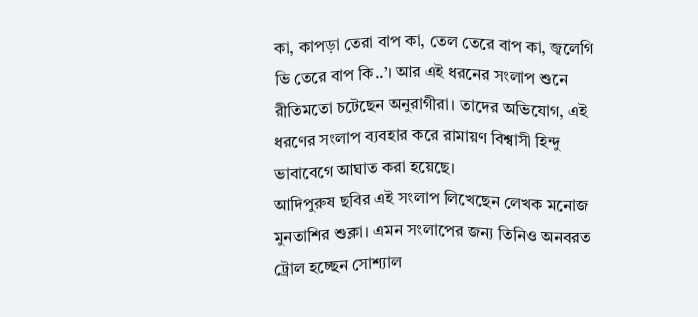কা, কাপড়া তেরা বাপ কা, তেল তেরে বাপ কা, জ্বলেগি ভি তেরে বাপ কি..’। আর এই ধরনের সংলাপ শুনে রীতিমতো চটেছেন অনুরাগীরা। তাদের অভিযোগ, এই ধরণের সংলাপ ব্যবহার করে রামায়ণ বিশ্বাসী হিন্দু ভাবাবেগে আঘাত করা হয়েছে।
আদিপুরুষ ছবির এই সংলাপ লিখেছেন লেখক মনোজ মুনতাশির শুক্লা। এমন সংলাপের জন্য তিনিও অনবরত ট্রোল হচ্ছেন সোশ্যাল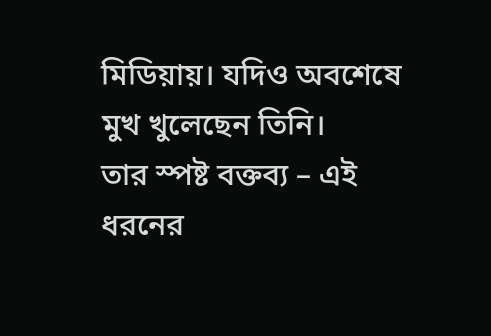মিডিয়ায়। যদিও অবশেষে মুখ খুলেছেন তিনি।
তার স্পষ্ট বক্তব্য – এই ধরনের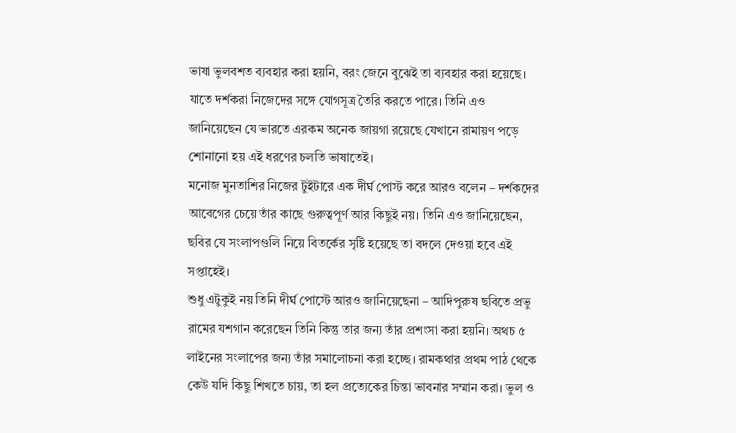ভাষা ভুলবশত ব্যবহার করা হয়নি, বরং জেনে বুঝেই তা ব্যবহার করা হয়েছে। যাতে দর্শকরা নিজেদের সঙ্গে যোগসূত্র তৈরি করতে পারে। তিনি এও জানিয়েছেন যে ভারতে এরকম অনেক জায়গা রয়েছে যেখানে রামায়ণ পড়ে শোনানো হয় এই ধরণের চলতি ভাষাতেই।
মনোজ মুনতাশির নিজের টুইটারে এক দীর্ঘ পোস্ট করে আরও বলেন – দর্শকদের আবেগের চেয়ে তাঁর কাছে গুরুত্বপূর্ণ আর কিছুই নয়। তিনি এও জানিয়েছেন, ছবির যে সংলাপগুলি নিয়ে বিতর্কের সৃষ্টি হয়েছে তা বদলে দেওয়া হবে এই সপ্তাহেই।
শুধু এটুকুই নয় তিনি দীর্ঘ পোস্টে আরও জানিয়েছেনা – আদিপুরুষ ছবিতে প্রভু রামের যশগান করেছেন তিনি কিন্তু তার জন্য তাঁর প্রশংসা করা হয়নি। অথচ ৫ লাইনের সংলাপের জন্য তাঁর সমালোচনা করা হচ্ছে। রামকথার প্রথম পাঠ থেকে কেউ যদি কিছু শিখতে চায়, তা হল প্রত্যেকের চিন্তা ভাবনার সম্মান করা। ভুল ও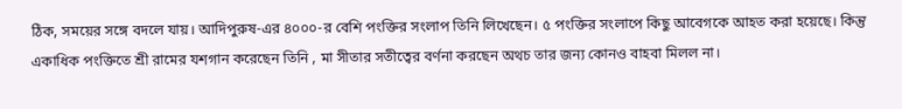ঠিক, সময়ের সঙ্গে বদলে যায়। আদিপুরুষ-এর ৪০০০-র বেশি পংক্তির সংলাপ তিনি লিখেছেন। ৫ পংক্তির সংলাপে কিছু আবেগকে আহত করা হয়েছে। কিন্তু একাধিক পংক্তিতে শ্রী রামের যশগান করেছেন তিনি , মা সীতার সতীত্বের বর্ণনা করছেন অথচ তার জন্য কোনও বাহবা মিলল না।